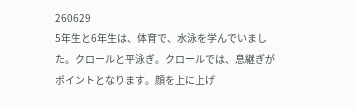260629
5年生と6年生は、体育で、水泳を学んでいました。クロールと平泳ぎ。クロールでは、息継ぎがポイントとなります。顔を上に上げ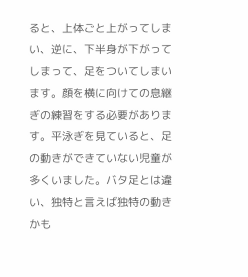ると、上体ごと上がってしまい、逆に、下半身が下がってしまって、足をついてしまいます。顔を横に向けての息継ぎの練習をする必要があります。平泳ぎを見ていると、足の動きができていない児童が多くいました。バタ足とは違い、独特と言えば独特の動きかも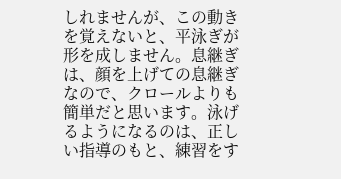しれませんが、この動きを覚えないと、平泳ぎが形を成しません。息継ぎは、顔を上げての息継ぎなので、クロールよりも簡単だと思います。泳げるようになるのは、正しい指導のもと、練習をす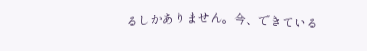るしかありません。今、できている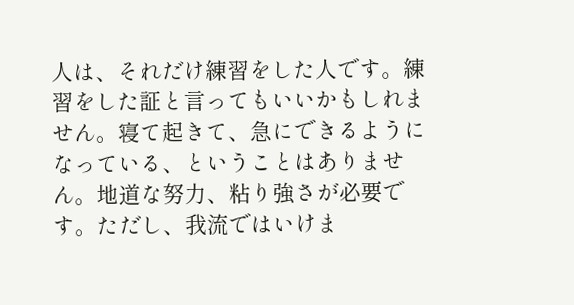人は、それだけ練習をした人です。練習をした証と言ってもいいかもしれません。寝て起きて、急にできるようになっている、ということはありません。地道な努力、粘り強さが必要です。ただし、我流ではいけま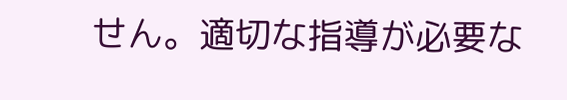せん。適切な指導が必要な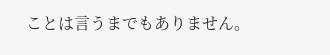ことは言うまでもありません。